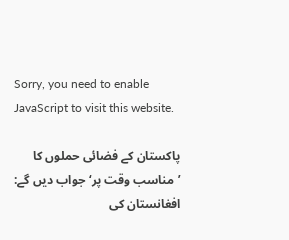Sorry, you need to enable JavaScript to visit this website.

پاکستان کے فضائی حملوں کا ’مناسب وقت پر‘ جواب دیں گے: افغانستان کی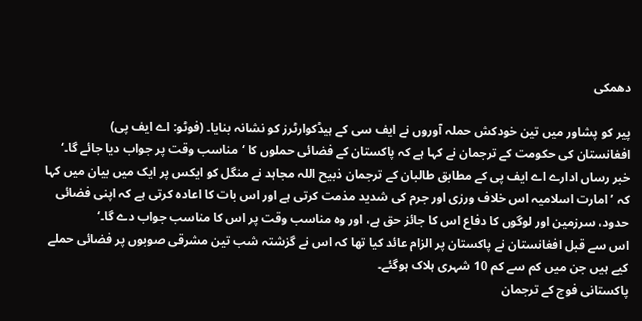دھمکی

پیر کو پشاور میں تین خودکش حملہ آوروں نے ایف سی کے ہیڈکوارٹرز کو نشانہ بنایا۔ (فوٹو: اے ایف پی)
افغانستان کی حکومت کے ترجمان نے کہا ہے کہ پاکستان کے فضائی حملوں کا ‘مناسب وقت پر جواب دیا جائے گا۔‘
خبر رساں ادارے اے ایف پی کے مطابق طالبان کے ترجمان ذبیح اللہ مجاہد نے منگل کو ایکس پر ایک میں بیان میں کہا کہ ’امارت اسلامیہ اس خلاف ورزی اور جرم کی شدید مذمت کرتی ہے اور اس بات کا اعادہ کرتی ہے کہ اپنی فضائی حدود، سرزمین اور لوگوں کا دفاع اس کا جائز حق ہے، اور وہ مناسب وقت پر اس کا مناسب جواب دے گا۔‘
اس سے قبل افغانستان نے پاکستان پر الزام عائد کیا تھا کہ اس نے گزشتہ شب تین مشرقی صوبوں پر فضائی حملے کیے ہیں جن میں کم سے کم 10 شہری ہلاک ہوگئے۔
پاکستانی فوج کے ترجمان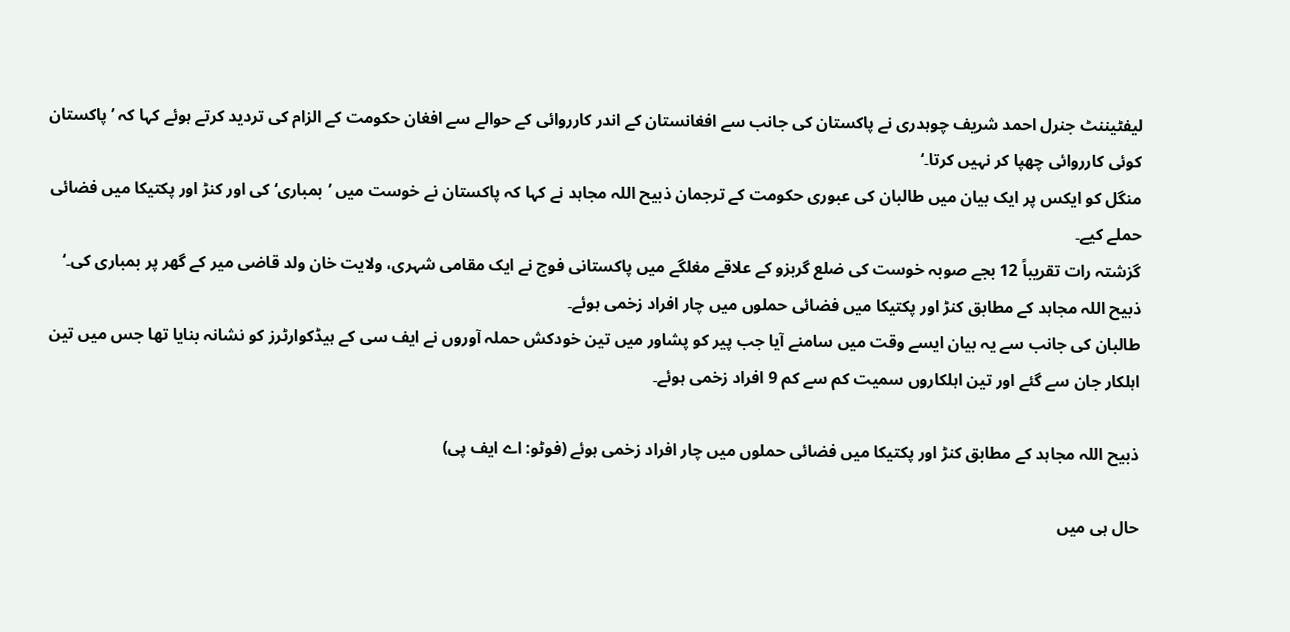لیفٹیننٹ جنرل احمد شریف چوہدری نے پاکستان کی جانب سے افغانستان کے اندر کارروائی کے حوالے سے افغان حکومت کے الزام کی تردید کرتے ہوئے کہا کہ ’پاکستان کوئی کارروائی چھپا کر نہیں کرتا۔‘
منگل کو ایکس پر ایک بیان میں طالبان کی عبوری حکومت کے ترجمان ذبیح اللہ مجاہد نے کہا کہ پاکستان نے خوست میں ’بمباری‘ کی اور کنڑ اور پکتیکا میں فضائی حملے کیے۔
گزشتہ رات تقریباً 12 بجے صوبہ خوست کی ضلع گربزو کے علاقے مغلگے میں پاکستانی فوج نے ایک مقامی شہری، ولایت خان ولد قاضی میر کے گھر پر بمباری کی۔‘
ذبیح اللہ مجاہد کے مطابق کنڑ اور پکتیکا میں فضائی حملوں میں چار افراد زخمی ہوئے۔
طالبان کی جانب سے یہ بیان ایسے وقت میں سامنے آیا جب پیر کو پشاور میں تین خودکش حملہ آوروں نے ایف سی کے ہیڈکوارٹرز کو نشانہ بنایا تھا جس میں تین اہلکار جان سے گئے اور تین اہلکاروں سمیت کم سے کم 9 افراد زخمی ہوئے۔

ذبیح اللہ مجاہد کے مطابق کنڑ اور پکتیکا میں فضائی حملوں میں چار افراد زخمی ہوئے (فوٹو: اے ایف پی)

حال ہی میں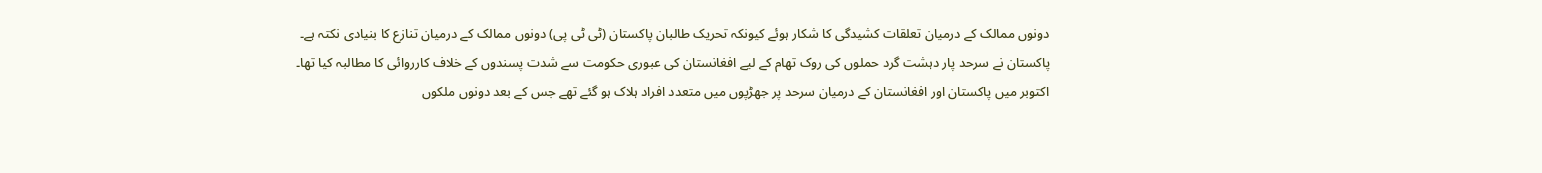دونوں ممالک کے درمیان تعلقات کشیدگی کا شکار ہوئے کیونکہ تحریک طالبان پاکستان (ٹی ٹی پی) دونوں ممالک کے درمیان تنازع کا بنیادی نکتہ ہے۔
پاکستان نے سرحد پار دہشت گرد حملوں کی روک تھام کے لیے افغانستان کی عبوری حکومت سے شدت پسندوں کے خلاف کارروائی کا مطالبہ کیا تھا۔
اکتوبر میں پاکستان اور افغانستان کے درمیان سرحد پر جھڑپوں میں متعدد افراد ہلاک ہو گئے تھے جس کے بعد دونوں ملکوں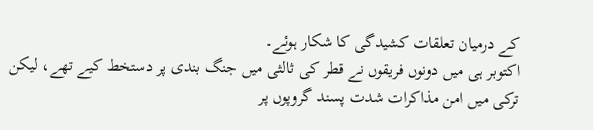کے درمیان تعلقات کشیدگی کا شکار ہوئے۔
اکتوبر ہی میں دونوں فریقوں نے قطر کی ثالثی میں جنگ بندی پر دستخط کیے تھے، لیکن ترکی میں امن مذاکرات شدت پسند گروپوں پر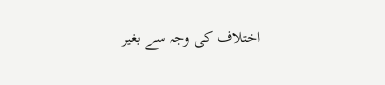اختلاف کی وجہ سے بغیر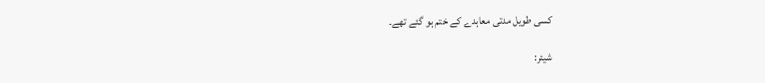کسی طویل مدتی معاہدے کے ختم ہو گئے تھے۔

شیئر: